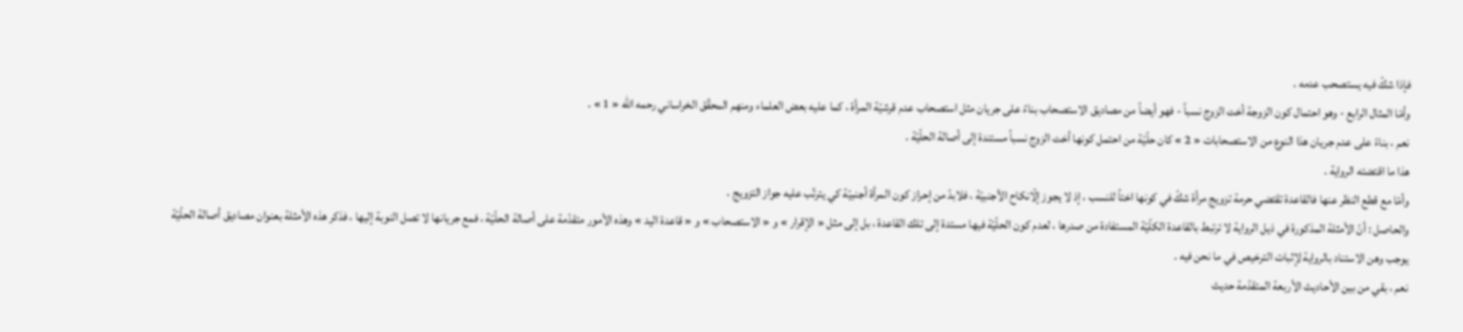فإذا شكّ فيه يستصحب عدمه .
وأمّا المثال الرابع - وهو احتمال كون الزوجة أخت الزوج نسباً - فهو أيضاً من مصاديق الاستصحاب بناءً على جريان مثل استصحاب عدم قرشيّة المرأة ، كما عليه بعض العلماء ومنهم المحقّق الخراساني رحمه الله « 1 » .
نعم ، بناءً على عدم جريان هذا النوع من الاستصحابات « 2 » كان حلّيّة من احتمل كونها أخت الزوج نسباً مستندة إلى أصالة الحلّيّة .
هذا ما اقتضته الرواية .
وأمّا مع قطع النظر عنها فالقاعدة تقتضي حرمة تزويج مرأة شكّ في كونها اختاً للنسب ، إذ لا يجوز إلّانكاح الأجنبيّة ، فلابدّ من إحراز كون المرأة أجنبيّة كي يترتّب عليه جواز التزويج .
والحاصل : أنّ الأمثلة المذكورة في ذيل الرواية لا ترتبط بالقاعدة الكلّيّة المستفادة من صدرها ، لعدم كون الحلّيّة فيها مستدة إلى تلك القاعدة ، بل إلى مثل « الإقرار » و « الاستصحاب » و « قاعدة اليد » وهذه الأمور متقدّمة على أصالة الحلّيّة ، فمع جريانها لا تصل النوبة إليها ، فذكر هذه الأمثلة بعنوان مصاديق أصالة الحلّيّة يوجب وهن الاستناد بالرواية لإثبات الترخيص في ما نحن فيه .
نعم ، بقي من بين الأحاديث الأربعة المتقدّمة حديث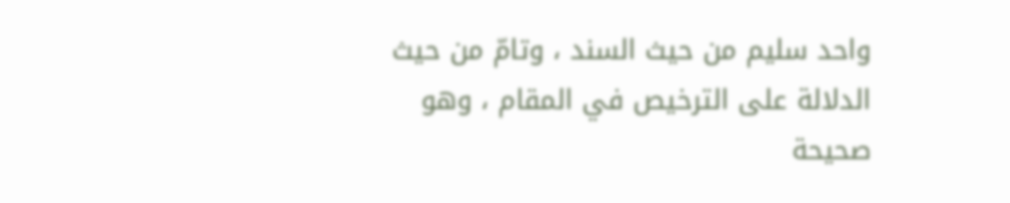واحد سليم من حيث السند ، وتامّ من حيث الدلالة على الترخيص في المقام ، وهو صحيحة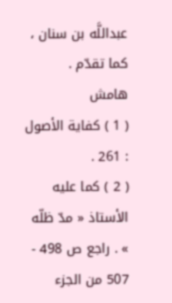عبداللَّه بن سنان ، كما تقدّم .
هامش
( 1 ) كفاية الأصول : 261 .
( 2 ) كما عليه الأستاذ « مدّ ظلّه » . راجع ص 498 - 507 من الجزء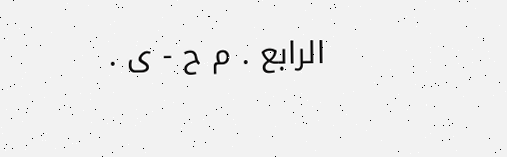الرابع . م ح - ى .